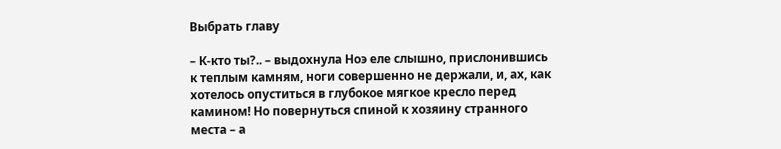Выбрать главу

– К-кто ты?.. – выдохнула Ноэ еле слышно, прислонившись к теплым камням, ноги совершенно не держали, и, ах, как хотелось опуститься в глубокое мягкое кресло перед камином! Но повернуться спиной к хозяину странного места – а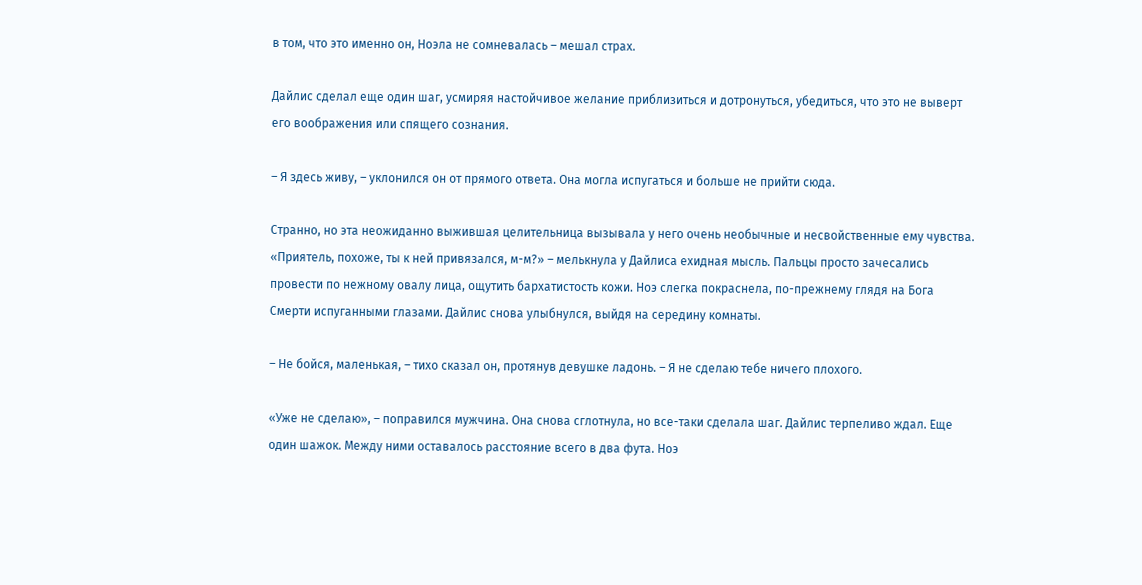в том, что это именно он, Ноэла не сомневалась – мешал страх.

Дайлис сделал еще один шаг, усмиряя настойчивое желание приблизиться и дотронуться, убедиться, что это не выверт его воображения или спящего сознания.

– Я здесь живу, – уклонился он от прямого ответа. Она могла испугаться и больше не прийти сюда.

Странно, но эта неожиданно выжившая целительница вызывала у него очень необычные и несвойственные ему чувства. «Приятель, похоже, ты к ней привязался, м-м?» – мелькнула у Дайлиса ехидная мысль. Пальцы просто зачесались провести по нежному овалу лица, ощутить бархатистость кожи. Ноэ слегка покраснела, по-прежнему глядя на Бога Смерти испуганными глазами. Дайлис снова улыбнулся, выйдя на середину комнаты.

– Не бойся, маленькая, – тихо сказал он, протянув девушке ладонь. – Я не сделаю тебе ничего плохого.

«Уже не сделаю», – поправился мужчина. Она снова сглотнула, но все-таки сделала шаг. Дайлис терпеливо ждал. Еще один шажок. Между ними оставалось расстояние всего в два фута. Ноэ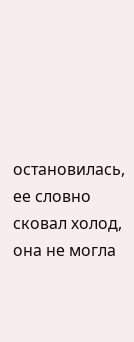остановилась, ее словно сковал холод, она не могла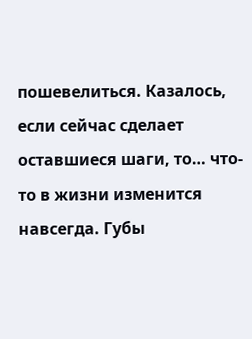пошевелиться. Казалось, если сейчас сделает оставшиеся шаги, то… что-то в жизни изменится навсегда. Губы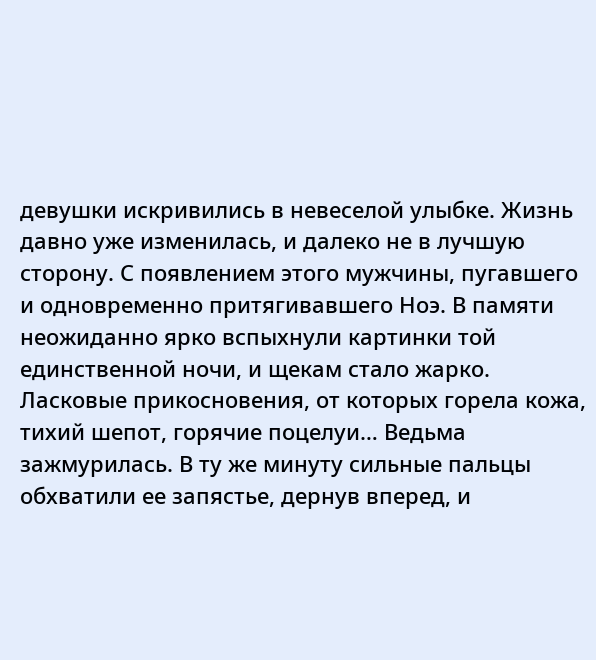девушки искривились в невеселой улыбке. Жизнь давно уже изменилась, и далеко не в лучшую сторону. С появлением этого мужчины, пугавшего и одновременно притягивавшего Ноэ. В памяти неожиданно ярко вспыхнули картинки той единственной ночи, и щекам стало жарко. Ласковые прикосновения, от которых горела кожа, тихий шепот, горячие поцелуи… Ведьма зажмурилась. В ту же минуту сильные пальцы обхватили ее запястье, дернув вперед, и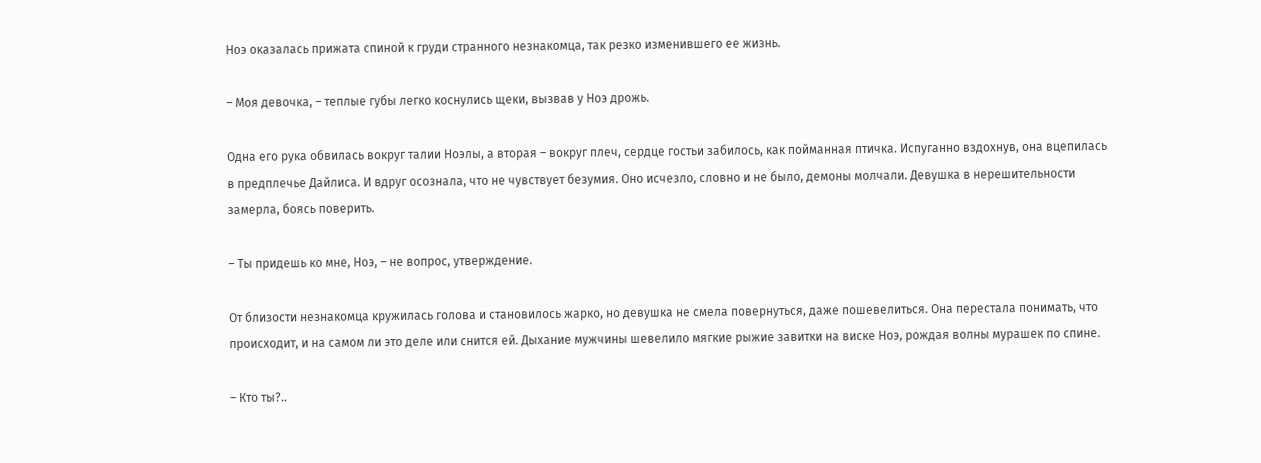Ноэ оказалась прижата спиной к груди странного незнакомца, так резко изменившего ее жизнь.

– Моя девочка, – теплые губы легко коснулись щеки, вызвав у Ноэ дрожь.

Одна его рука обвилась вокруг талии Ноэлы, а вторая – вокруг плеч, сердце гостьи забилось, как пойманная птичка. Испуганно вздохнув, она вцепилась в предплечье Дайлиса. И вдруг осознала, что не чувствует безумия. Оно исчезло, словно и не было, демоны молчали. Девушка в нерешительности замерла, боясь поверить.

– Ты придешь ко мне, Ноэ, – не вопрос, утверждение.

От близости незнакомца кружилась голова и становилось жарко, но девушка не смела повернуться, даже пошевелиться. Она перестала понимать, что происходит, и на самом ли это деле или снится ей. Дыхание мужчины шевелило мягкие рыжие завитки на виске Ноэ, рождая волны мурашек по спине.

– Кто ты?..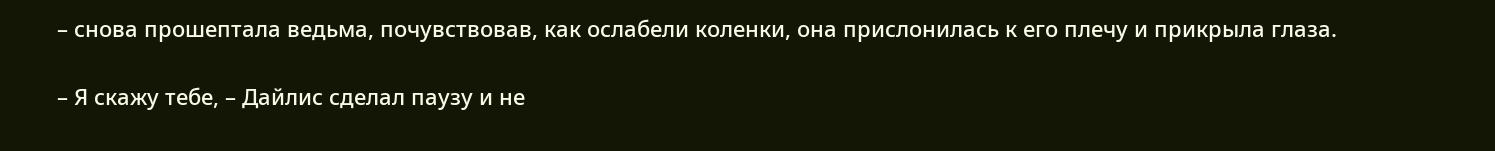– снова прошептала ведьма, почувствовав, как ослабели коленки, она прислонилась к его плечу и прикрыла глаза.

– Я скажу тебе, – Дайлис сделал паузу и не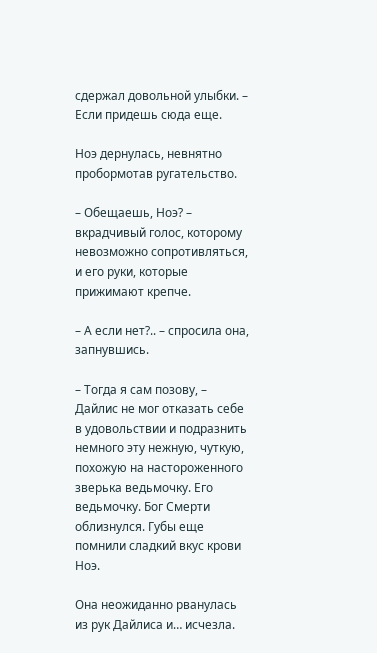сдержал довольной улыбки. – Если придешь сюда еще.

Ноэ дернулась, невнятно пробормотав ругательство.

– Обещаешь, Ноэ? – вкрадчивый голос, которому невозможно сопротивляться, и его руки, которые прижимают крепче.

– А если нет?.. – спросила она, запнувшись.

– Тогда я сам позову, – Дайлис не мог отказать себе в удовольствии и подразнить немного эту нежную, чуткую, похожую на настороженного зверька ведьмочку. Его ведьмочку. Бог Смерти облизнулся. Губы еще помнили сладкий вкус крови Ноэ.

Она неожиданно рванулась из рук Дайлиса и… исчезла.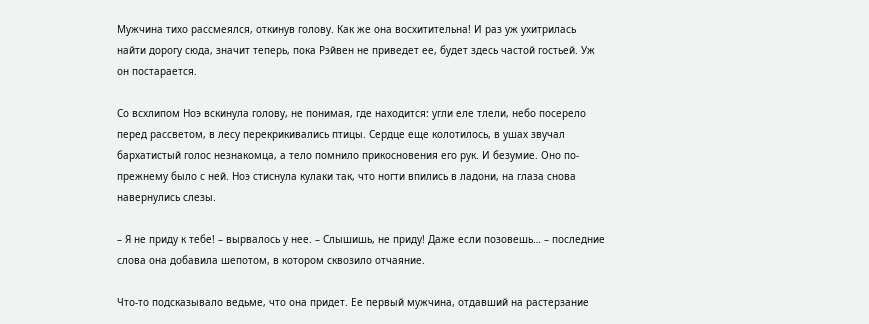Мужчина тихо рассмеялся, откинув голову. Как же она восхитительна! И раз уж ухитрилась найти дорогу сюда, значит теперь, пока Рэйвен не приведет ее, будет здесь частой гостьей. Уж он постарается.

Со всхлипом Ноэ вскинула голову, не понимая, где находится: угли еле тлели, небо посерело перед рассветом, в лесу перекрикивались птицы. Сердце еще колотилось, в ушах звучал бархатистый голос незнакомца, а тело помнило прикосновения его рук. И безумие. Оно по-прежнему было с ней. Ноэ стиснула кулаки так, что ногти впились в ладони, на глаза снова навернулись слезы.

– Я не приду к тебе! – вырвалось у нее. – Слышишь, не приду! Даже если позовешь… – последние слова она добавила шепотом, в котором сквозило отчаяние.

Что-то подсказывало ведьме, что она придет. Ее первый мужчина, отдавший на растерзание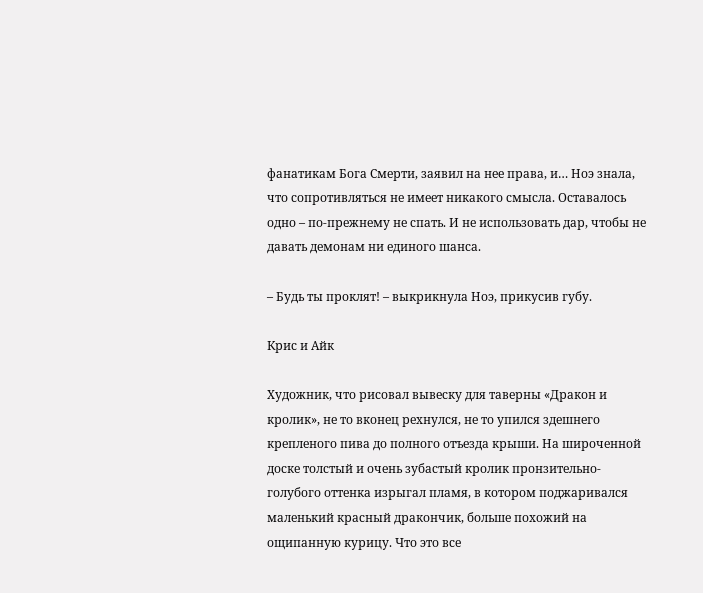фанатикам Бога Смерти, заявил на нее права, и… Ноэ знала, что сопротивляться не имеет никакого смысла. Оставалось одно – по-прежнему не спать. И не использовать дар, чтобы не давать демонам ни единого шанса.

– Будь ты проклят! – выкрикнула Ноэ, прикусив губу.

Крис и Айк

Художник, что рисовал вывеску для таверны «Дракон и кролик», не то вконец рехнулся, не то упился здешнего крепленого пива до полного отъезда крыши. На широченной доске толстый и очень зубастый кролик пронзительно-голубого оттенка изрыгал пламя, в котором поджаривался маленький красный дракончик, больше похожий на ощипанную курицу. Что это все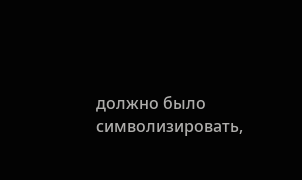должно было символизировать,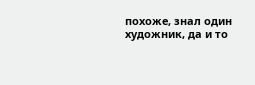похоже, знал один художник, да и то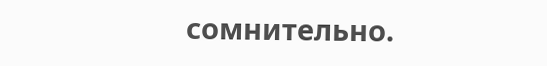сомнительно.